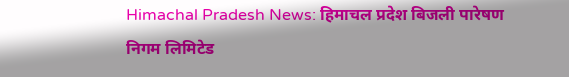Himachal Pradesh News: हिमाचल प्रदेश बिजली पारेषण निगम लिमिटेड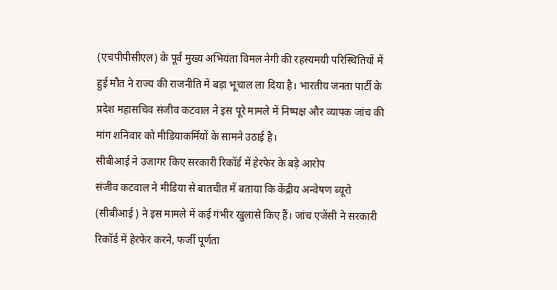(एचपीपीसीएल) के पूर्व मुख्य अभियंता विमल नेगी की रहस्यमयी परिस्थितियों में हुई मौत ने राज्य की राजनीति में बड़ा भूचाल ला दिया है। भारतीय जनता पार्टी के प्रदेश महासचिव संजीव कटवाल ने इस पूरे मामले में निष्पक्ष और व्यापक जांच की मांग शनिवार को मीडियाकर्मियों के सामने उठाई है।
सीबीआई ने उजागर किए सरकारी रिकॉर्ड में हेरफेर के बड़े आरोप
संजीव कटवाल ने मीडिया से बातचीत में बताया कि केंद्रीय अन्वेषण ब्यूरो (सीबीआई) ने इस मामले में कई गंभीर खुलासे किए हैं। जांच एजेंसी ने सरकारी रिकॉर्ड में हेरफेर करने, फर्जी पूर्णता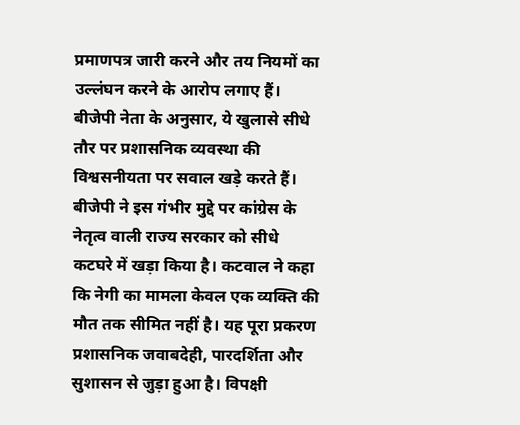प्रमाणपत्र जारी करने और तय नियमों का उल्लंघन करने के आरोप लगाए हैं। बीजेपी नेता के अनुसार, ये खुलासे सीधे तौर पर प्रशासनिक व्यवस्था की विश्वसनीयता पर सवाल खड़े करते हैं।
बीजेपी ने इस गंभीर मुद्दे पर कांग्रेस के नेतृत्व वाली राज्य सरकार को सीधे कटघरे में खड़ा किया है। कटवाल ने कहा कि नेगी का मामला केवल एक व्यक्ति की मौत तक सीमित नहीं है। यह पूरा प्रकरण प्रशासनिक जवाबदेही, पारदर्शिता और सुशासन से जुड़ा हुआ है। विपक्षी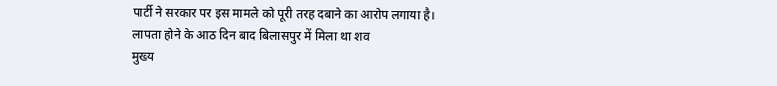पार्टी ने सरकार पर इस मामले को पूरी तरह दबाने का आरोप लगाया है।
लापता होने के आठ दिन बाद बिलासपुर में मिला था शव
मुख्य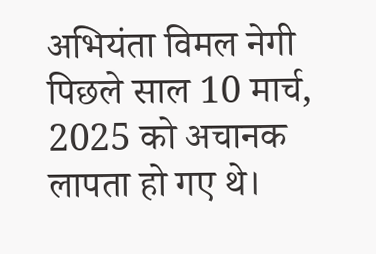अभियंता विमल नेगी पिछले साल 10 मार्च, 2025 को अचानक लापता हो गए थे।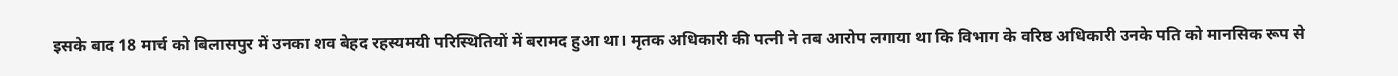इसके बाद 18 मार्च को बिलासपुर में उनका शव बेहद रहस्यमयी परिस्थितियों में बरामद हुआ था। मृतक अधिकारी की पत्नी ने तब आरोप लगाया था कि विभाग के वरिष्ठ अधिकारी उनके पति को मानसिक रूप से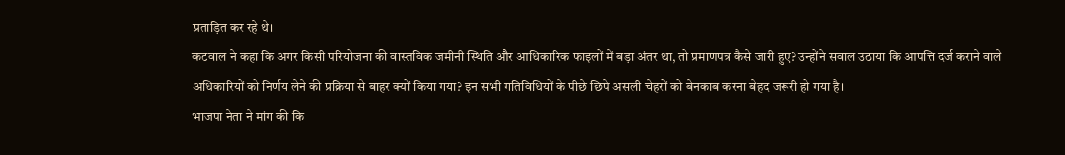प्रताड़ित कर रहे थे।
कटवाल ने कहा कि अगर किसी परियोजना की वास्तविक जमीनी स्थिति और आधिकारिक फाइलों में बड़ा अंतर था, तो प्रमाणपत्र कैसे जारी हुए? उन्होंने सवाल उठाया कि आपत्ति दर्ज कराने वाले अधिकारियों को निर्णय लेने की प्रक्रिया से बाहर क्यों किया गया? इन सभी गतिविधियों के पीछे छिपे असली चेहरों को बेनकाब करना बेहद जरूरी हो गया है।
भाजपा नेता ने मांग की कि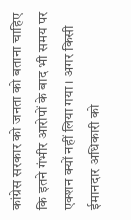कांग्रेस सरकार को जनता को बताना चाहिए कि इतने गंभीर आरोपों के बाद भी समय पर एक्शन क्यों नहीं लिया गया। अगर किसी ईमानदार अधिकारी को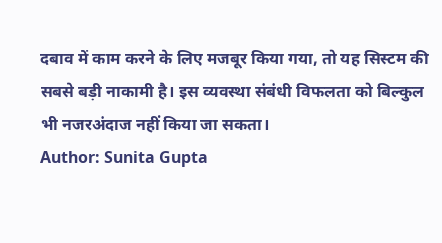दबाव में काम करने के लिए मजबूर किया गया, तो यह सिस्टम की सबसे बड़ी नाकामी है। इस व्यवस्था संबंधी विफलता को बिल्कुल भी नजरअंदाज नहीं किया जा सकता।
Author: Sunita Gupta